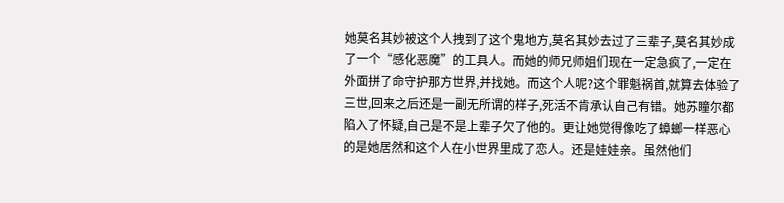她莫名其妙被这个人拽到了这个鬼地方,莫名其妙去过了三辈子,莫名其妙成了一个“感化恶魔”的工具人。而她的师兄师姐们现在一定急疯了,一定在外面拼了命守护那方世界,并找她。而这个人呢?这个罪魁祸首,就算去体验了三世,回来之后还是一副无所谓的样子,死活不肯承认自己有错。她苏瞳尔都陷入了怀疑,自己是不是上辈子欠了他的。更让她觉得像吃了蟑螂一样恶心的是她居然和这个人在小世界里成了恋人。还是娃娃亲。虽然他们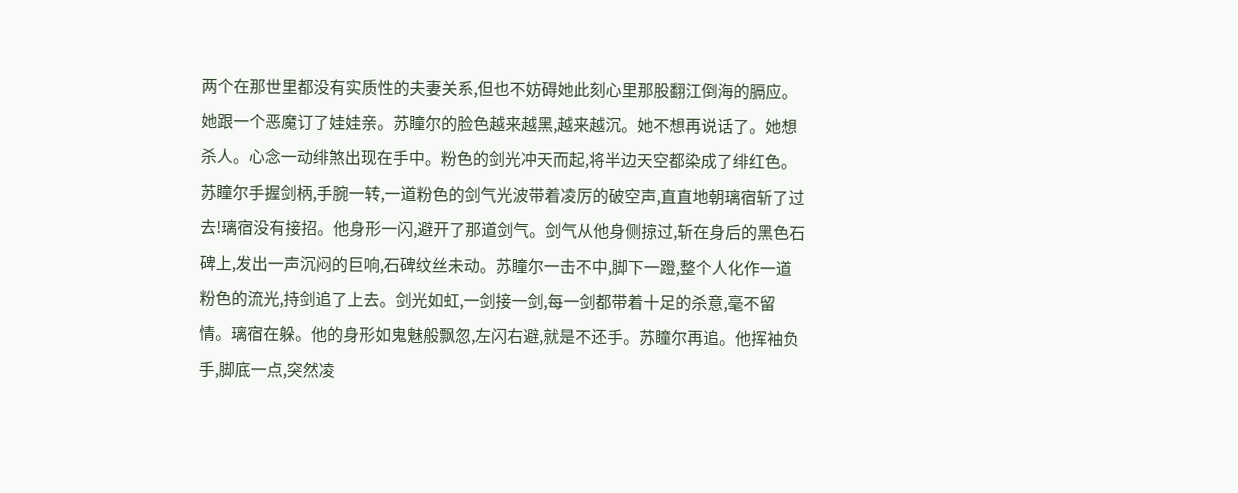两个在那世里都没有实质性的夫妻关系,但也不妨碍她此刻心里那股翻江倒海的膈应。她跟一个恶魔订了娃娃亲。苏瞳尔的脸色越来越黑,越来越沉。她不想再说话了。她想杀人。心念一动绯煞出现在手中。粉色的剑光冲天而起,将半边天空都染成了绯红色。苏瞳尔手握剑柄,手腕一转,一道粉色的剑气光波带着凌厉的破空声,直直地朝璃宿斩了过去!璃宿没有接招。他身形一闪,避开了那道剑气。剑气从他身侧掠过,斩在身后的黑色石碑上,发出一声沉闷的巨响,石碑纹丝未动。苏瞳尔一击不中,脚下一蹬,整个人化作一道粉色的流光,持剑追了上去。剑光如虹,一剑接一剑,每一剑都带着十足的杀意,毫不留情。璃宿在躲。他的身形如鬼魅般飘忽,左闪右避,就是不还手。苏瞳尔再追。他挥袖负手,脚底一点,突然凌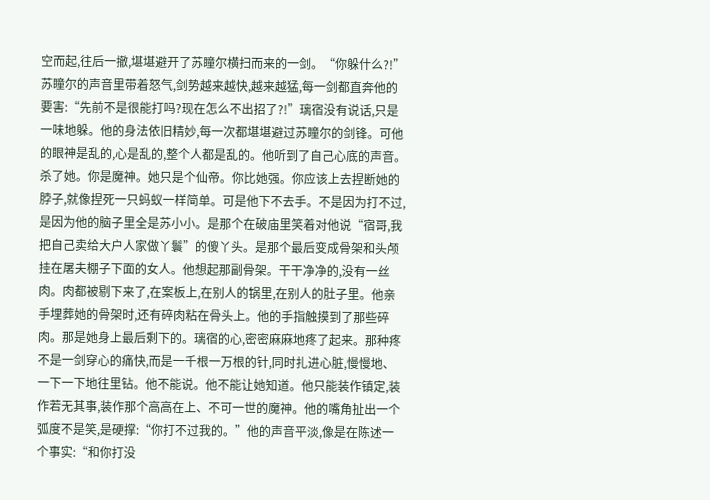空而起,往后一撤,堪堪避开了苏瞳尔横扫而来的一剑。“你躲什么?!”苏瞳尔的声音里带着怒气,剑势越来越快,越来越猛,每一剑都直奔他的要害:“先前不是很能打吗?现在怎么不出招了?!”璃宿没有说话,只是一味地躲。他的身法依旧精妙,每一次都堪堪避过苏瞳尔的剑锋。可他的眼神是乱的,心是乱的,整个人都是乱的。他听到了自己心底的声音。杀了她。你是魔神。她只是个仙帝。你比她强。你应该上去捏断她的脖子,就像捏死一只蚂蚁一样简单。可是他下不去手。不是因为打不过,是因为他的脑子里全是苏小小。是那个在破庙里笑着对他说“宿哥,我把自己卖给大户人家做丫鬟”的傻丫头。是那个最后变成骨架和头颅挂在屠夫棚子下面的女人。他想起那副骨架。干干净净的,没有一丝肉。肉都被剔下来了,在案板上,在别人的锅里,在别人的肚子里。他亲手埋葬她的骨架时,还有碎肉粘在骨头上。他的手指触摸到了那些碎肉。那是她身上最后剩下的。璃宿的心,密密麻麻地疼了起来。那种疼不是一剑穿心的痛快,而是一千根一万根的针,同时扎进心脏,慢慢地、一下一下地往里钻。他不能说。他不能让她知道。他只能装作镇定,装作若无其事,装作那个高高在上、不可一世的魔神。他的嘴角扯出一个弧度不是笑,是硬撑:“你打不过我的。”他的声音平淡,像是在陈述一个事实:“和你打没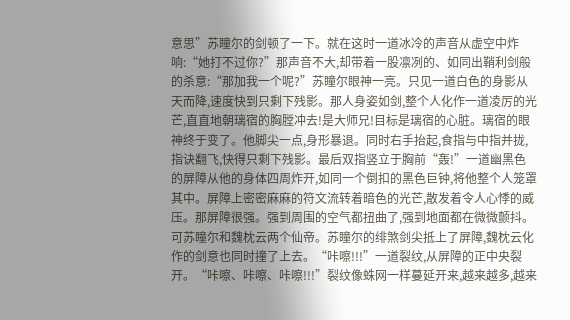意思”苏瞳尔的剑顿了一下。就在这时一道冰冷的声音从虚空中炸响:“她打不过你?”那声音不大,却带着一股凛冽的、如同出鞘利剑般的杀意:“那加我一个呢?”苏瞳尔眼神一亮。只见一道白色的身影从天而降,速度快到只剩下残影。那人身姿如剑,整个人化作一道凌厉的光芒,直直地朝璃宿的胸膛冲去!是大师兄!目标是璃宿的心脏。璃宿的眼神终于变了。他脚尖一点,身形暴退。同时右手抬起,食指与中指并拢,指诀翻飞,快得只剩下残影。最后双指竖立于胸前“轰!”一道幽黑色的屏障从他的身体四周炸开,如同一个倒扣的黑色巨钟,将他整个人笼罩其中。屏障上密密麻麻的符文流转着暗色的光芒,散发着令人心悸的威压。那屏障很强。强到周围的空气都扭曲了,强到地面都在微微颤抖。可苏瞳尔和魏枕云两个仙帝。苏瞳尔的绯煞剑尖抵上了屏障,魏枕云化作的剑意也同时撞了上去。“咔嚓!!!”一道裂纹,从屏障的正中央裂开。“咔嚓、咔嚓、咔嚓!!!”裂纹像蛛网一样蔓延开来,越来越多,越来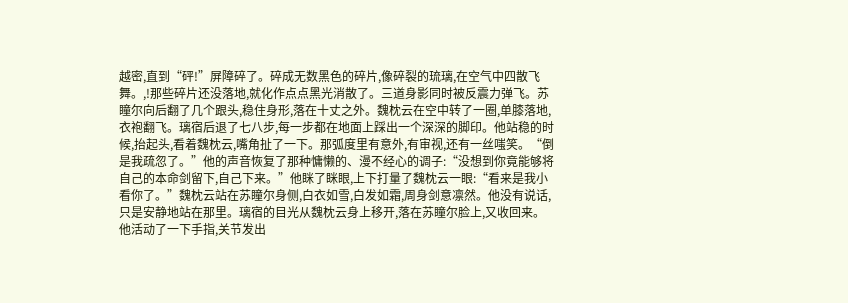越密,直到“砰!”屏障碎了。碎成无数黑色的碎片,像碎裂的琉璃,在空气中四散飞舞。,!那些碎片还没落地,就化作点点黑光消散了。三道身影同时被反震力弹飞。苏瞳尔向后翻了几个跟头,稳住身形,落在十丈之外。魏枕云在空中转了一圈,单膝落地,衣袍翻飞。璃宿后退了七八步,每一步都在地面上踩出一个深深的脚印。他站稳的时候,抬起头,看着魏枕云,嘴角扯了一下。那弧度里有意外,有审视,还有一丝嗤笑。“倒是我疏忽了。”他的声音恢复了那种慵懒的、漫不经心的调子:“没想到你竟能够将自己的本命剑留下,自己下来。”他眯了眯眼,上下打量了魏枕云一眼:“看来是我小看你了。”魏枕云站在苏瞳尔身侧,白衣如雪,白发如霜,周身剑意凛然。他没有说话,只是安静地站在那里。璃宿的目光从魏枕云身上移开,落在苏瞳尔脸上,又收回来。他活动了一下手指,关节发出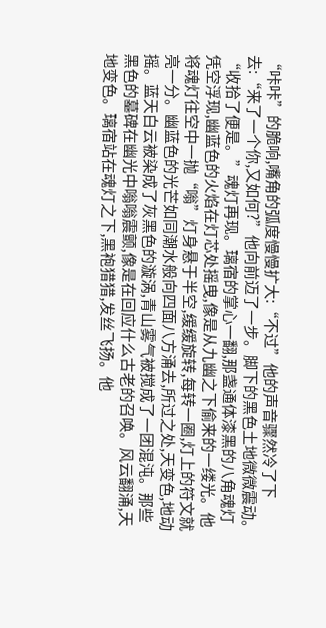“咔咔”的脆响,嘴角的弧度慢慢扩大:“不过”他的声音骤然冷了下去:“来了一个你,又如何?”他向前迈了一步。脚下的黑色土地微微震动。“收拾了便是。”魂灯再现。璃宿的掌心一翻,那盏通体漆黑的八角魂灯凭空浮现,幽蓝色的火焰在灯芯处摇曳,像是从九幽之下偷来的一缕光。他将魂灯往空中一抛“嗡”灯身悬于半空,缓缓旋转,每转一圈,灯上的符文就亮一分。幽蓝色的光芒如同潮水般向四面八方涌去,所过之处,天变色,地动摇。蓝天白云被染成了灰黑色的漩涡,青山雾气被搅成了一团混沌。那些黑色的墓碑在幽光中嗡嗡震颤,像是在回应什么古老的召唤。风云翻涌,天地变色。璃宿站在魂灯之下,黑袍猎猎,发丝飞扬。他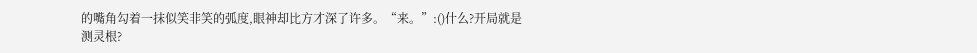的嘴角勾着一抹似笑非笑的弧度,眼神却比方才深了许多。“来。”:()什么?开局就是测灵根?